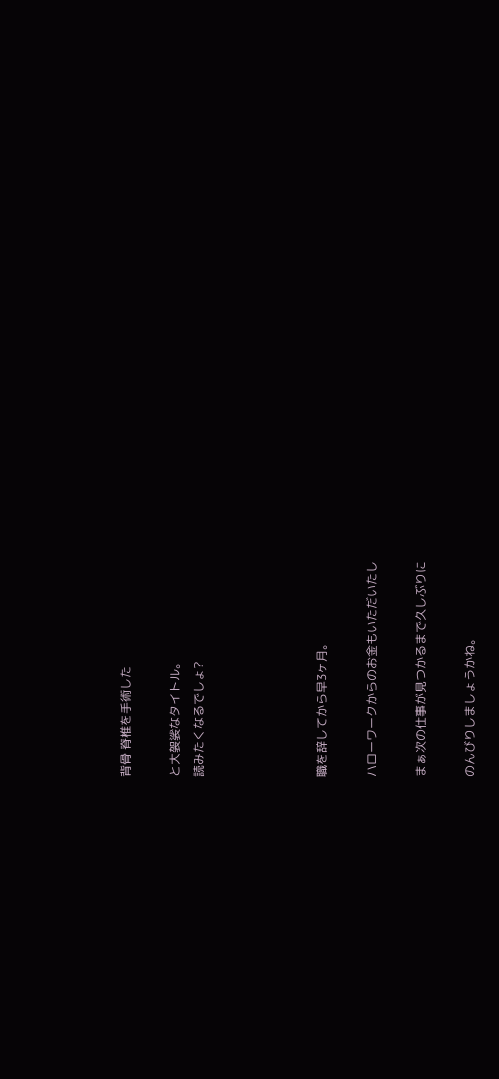背骨 脊椎を手術した

と大袈裟なタイトル。
読みたくなるでしょ?




職を辞してから早3ヶ月。

ハローワークからのお金もいただいたし

まぁ次の仕事が見つかるまで久しぶりに

のんびりしましょうかね。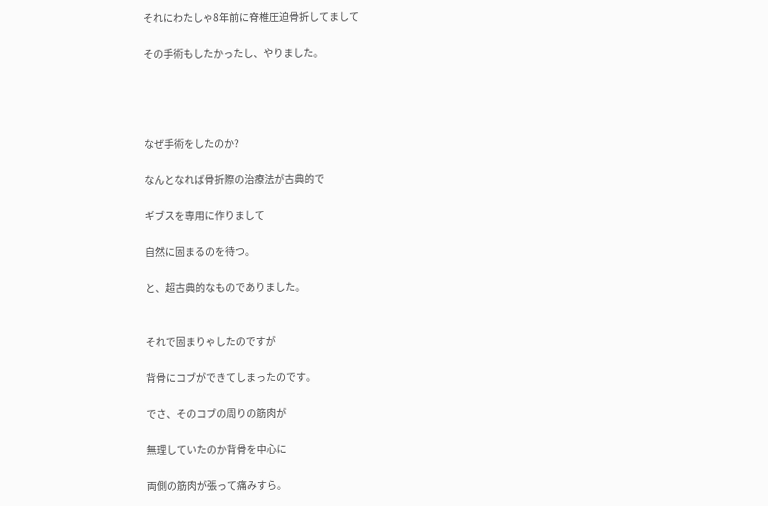それにわたしゃ8年前に脊椎圧迫骨折してまして

その手術もしたかったし、やりました。




なぜ手術をしたのか?

なんとなれば骨折際の治療法が古典的で

ギブスを専用に作りまして

自然に固まるのを待つ。

と、超古典的なものでありました。


それで固まりゃしたのですが

背骨にコブができてしまったのです。

でさ、そのコブの周りの筋肉が

無理していたのか背骨を中心に

両側の筋肉が張って痛みすら。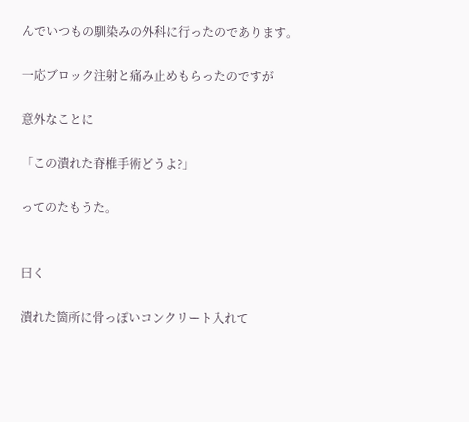んでいつもの馴染みの外科に行ったのであります。

一応ブロック注射と痛み止めもらったのですが

意外なことに

「この潰れた脊椎手術どうよ?」

ってのたもうた。


曰く

潰れた箇所に骨っぽいコンクリート入れて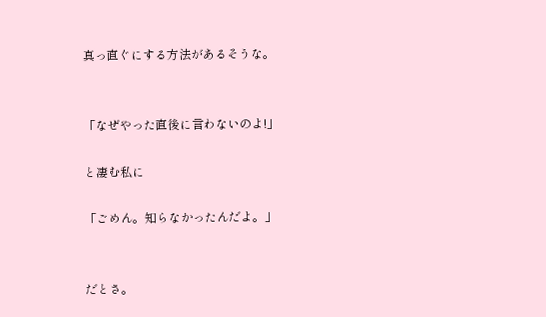真っ直ぐにする方法があるそうな。


「なぜやった直後に言わないのよ!」

と凄む私に

「ごめん。知らなかったんだよ。」


だとさ。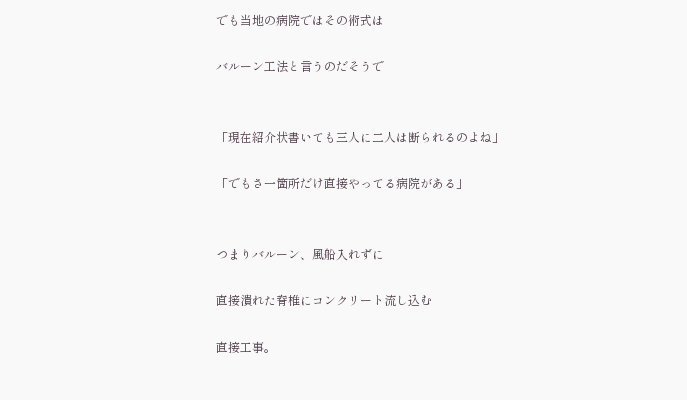でも当地の病院ではその術式は

バルーン工法と言うのだそうで


「現在紹介状書いても三人に二人は断られるのよね」

「でもさ一箇所だけ直接やってる病院がある」


つまりバルーン、風船入れずに

直接潰れた脊椎にコンクリート流し込む

直接工事。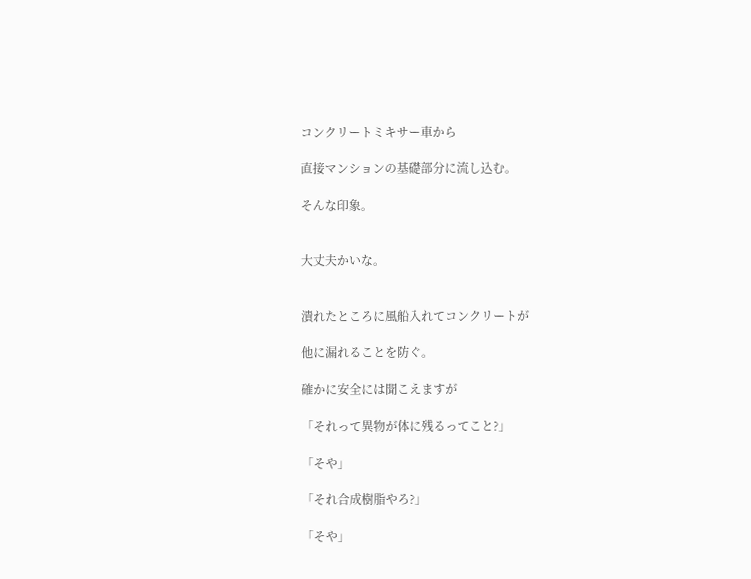コンクリートミキサー車から

直接マンションの基礎部分に流し込む。

そんな印象。


大丈夫かいな。


潰れたところに風船入れてコンクリートが

他に漏れることを防ぐ。

確かに安全には聞こえますが

「それって異物が体に残るってこと?」

「そや」

「それ合成樹脂やろ?」

「そや」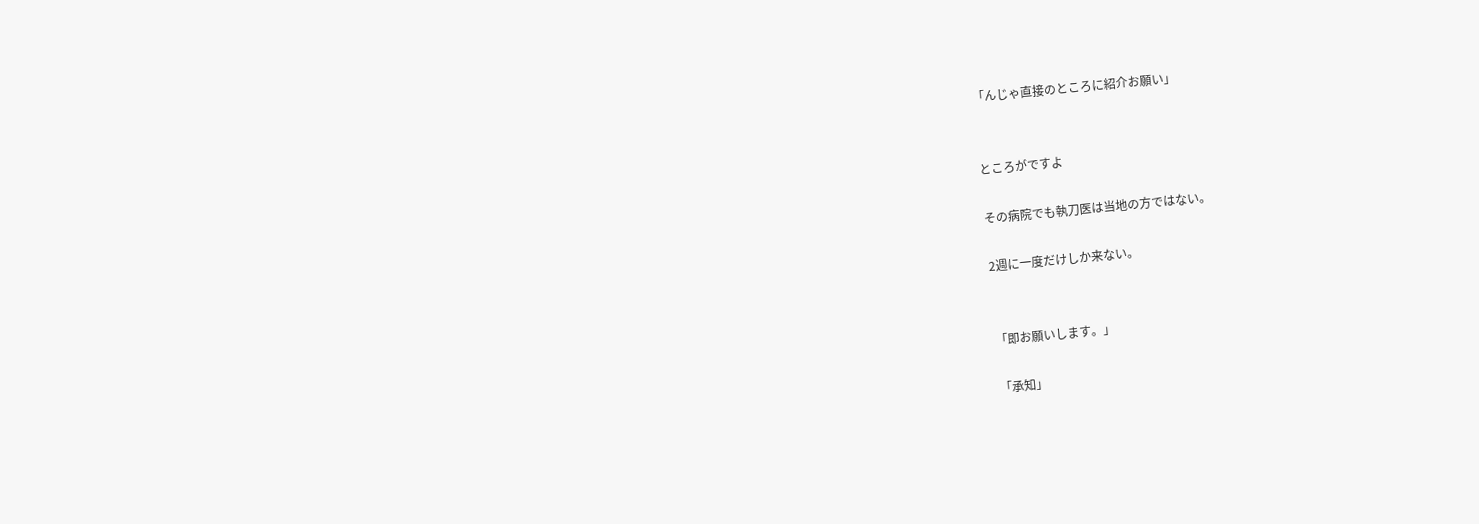「んじゃ直接のところに紹介お願い」


ところがですよ

その病院でも執刀医は当地の方ではない。

2週に一度だけしか来ない。


「即お願いします。」

「承知」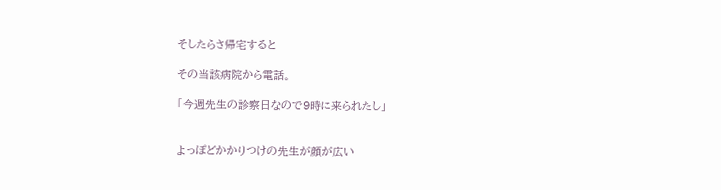そしたらさ帰宅すると

その当該病院から電話。

「今週先生の診察日なので9時に来られたし」


よっぽどかかりつけの先生が顔が広い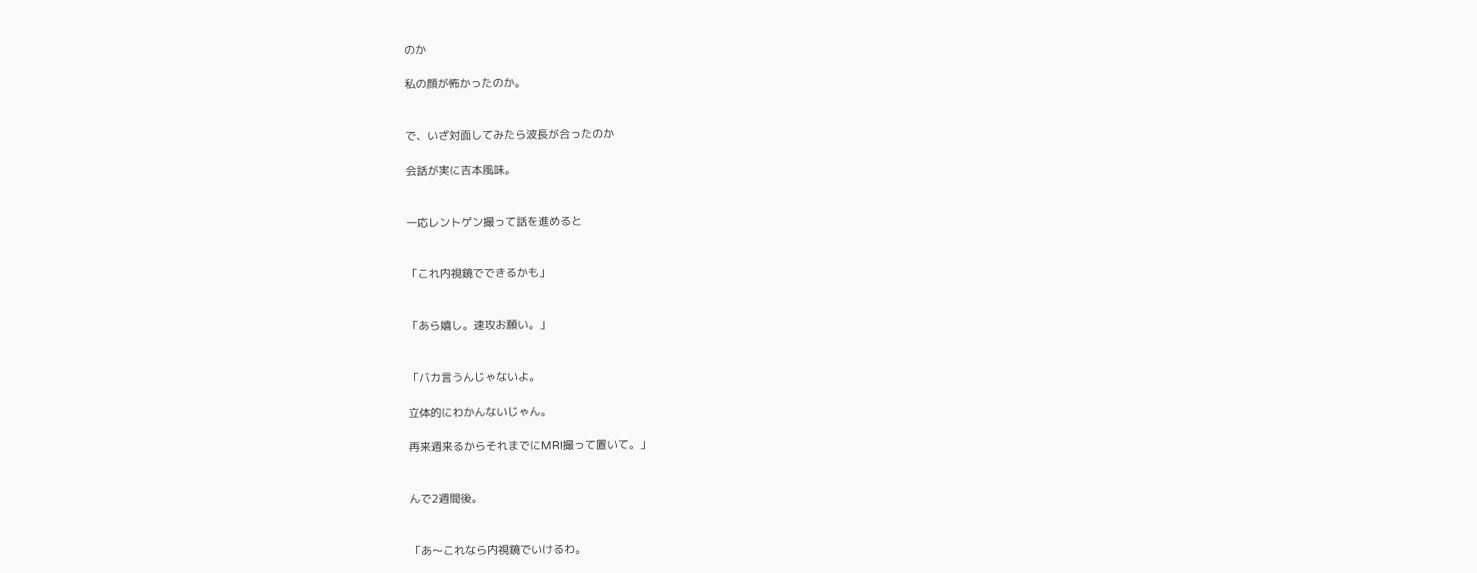のか

私の顔が怖かったのか。


で、いざ対面してみたら波長が合ったのか

会話が実に吉本風味。


一応レントゲン撮って話を進めると


「これ内視鏡でできるかも」


「あら嬉し。速攻お願い。」


「バカ言うんじゃないよ。

立体的にわかんないじゃん。

再来週来るからそれまでにMRI撮って置いて。」


んで2週間後。


「あ〜これなら内視鏡でいけるわ。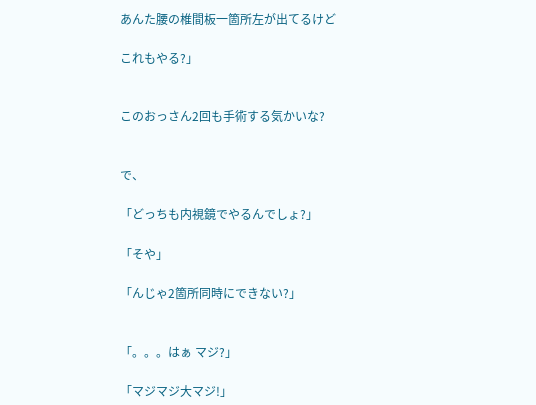あんた腰の椎間板一箇所左が出てるけど

これもやる?」


このおっさん2回も手術する気かいな?


で、

「どっちも内視鏡でやるんでしょ?」

「そや」

「んじゃ2箇所同時にできない?」


「。。。はぁ マジ?」

「マジマジ大マジ!」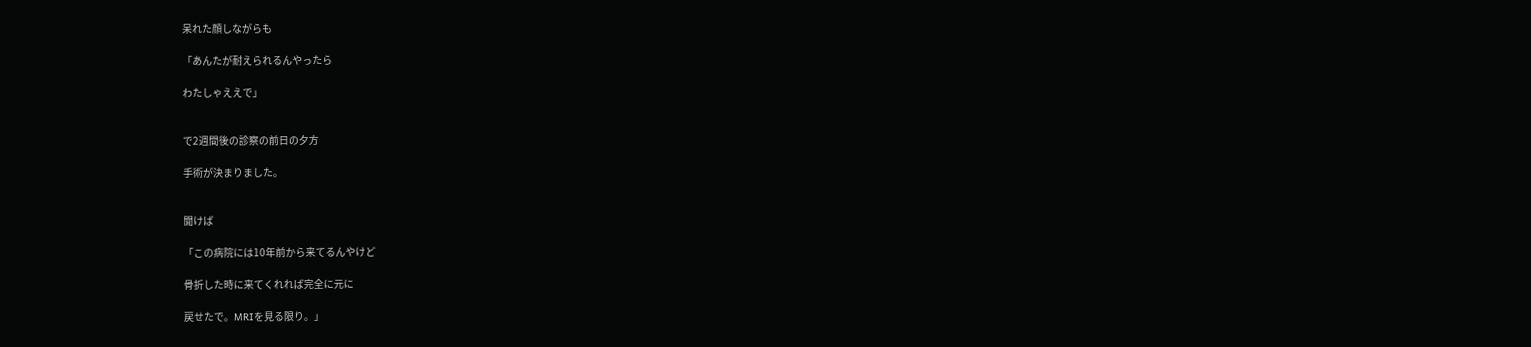呆れた顔しながらも

「あんたが耐えられるんやったら

わたしゃええで」


で2週間後の診察の前日の夕方

手術が決まりました。


聞けば

「この病院には10年前から来てるんやけど

骨折した時に来てくれれば完全に元に

戻せたで。MRIを見る限り。」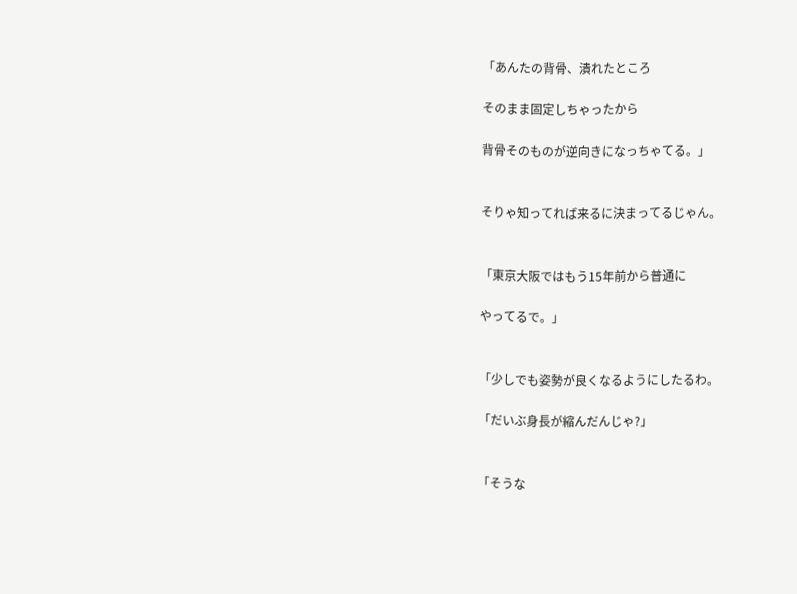「あんたの背骨、潰れたところ

そのまま固定しちゃったから

背骨そのものが逆向きになっちゃてる。」


そりゃ知ってれば来るに決まってるじゃん。


「東京大阪ではもう15年前から普通に

やってるで。」


「少しでも姿勢が良くなるようにしたるわ。

「だいぶ身長が縮んだんじゃ?」


「そうな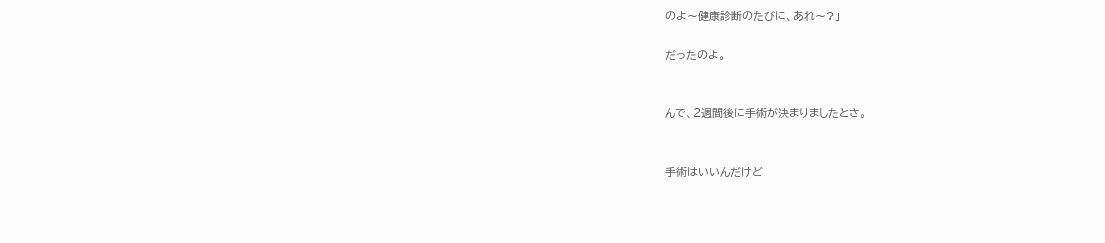のよ〜健康診断のたびに、あれ〜?」

だったのよ。


んで、2週間後に手術が決まりましたとさ。


手術はいいんだけど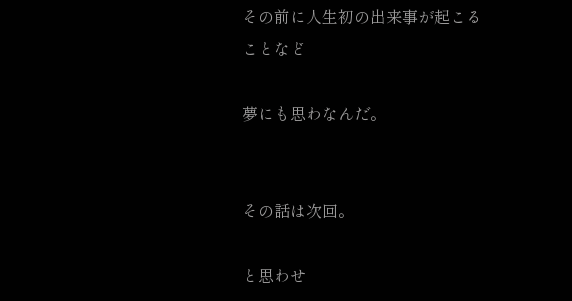その前に人生初の出来事が起こることなど

夢にも思わなんだ。


その話は次回。

と思わせ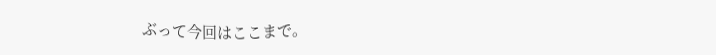ぶって今回はここまで。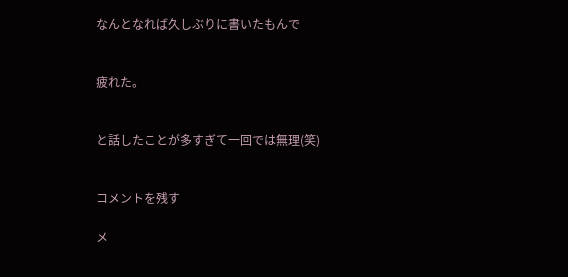なんとなれば久しぶりに書いたもんで


疲れた。


と話したことが多すぎて一回では無理(笑)


コメントを残す

メ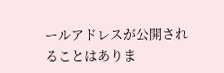ールアドレスが公開されることはありま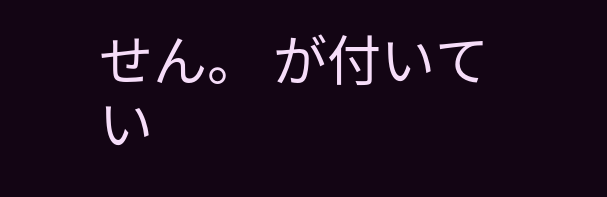せん。 が付いてい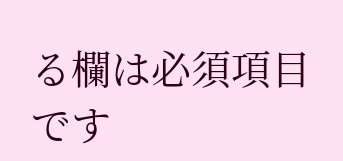る欄は必須項目です